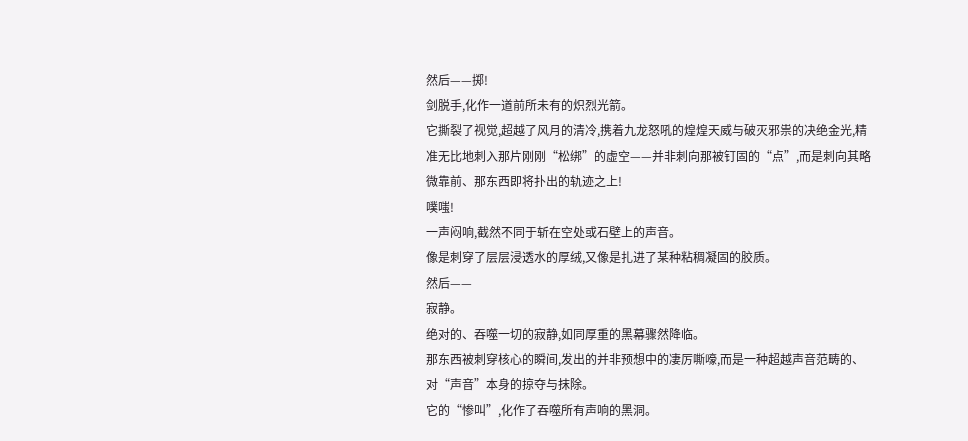然后——掷!
剑脱手,化作一道前所未有的炽烈光箭。
它撕裂了视觉,超越了风月的清冷,携着九龙怒吼的煌煌天威与破灭邪祟的决绝金光,精准无比地刺入那片刚刚“松绑”的虚空——并非刺向那被钉固的“点”,而是刺向其略微靠前、那东西即将扑出的轨迹之上!
噗嗤!
一声闷响,截然不同于斩在空处或石壁上的声音。
像是刺穿了层层浸透水的厚绒,又像是扎进了某种粘稠凝固的胶质。
然后——
寂静。
绝对的、吞噬一切的寂静,如同厚重的黑幕骤然降临。
那东西被刺穿核心的瞬间,发出的并非预想中的凄厉嘶嚎,而是一种超越声音范畴的、对“声音”本身的掠夺与抹除。
它的“惨叫”,化作了吞噬所有声响的黑洞。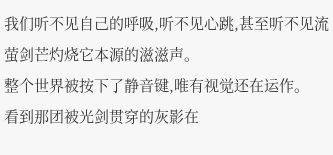我们听不见自己的呼吸,听不见心跳,甚至听不见流萤剑芒灼烧它本源的滋滋声。
整个世界被按下了静音键,唯有视觉还在运作。
看到那团被光剑贯穿的灰影在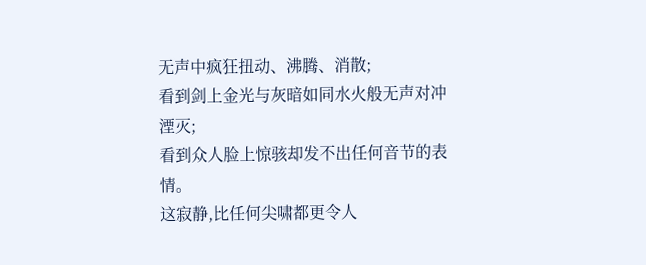无声中疯狂扭动、沸腾、消散;
看到剑上金光与灰暗如同水火般无声对冲湮灭;
看到众人脸上惊骇却发不出任何音节的表情。
这寂静,比任何尖啸都更令人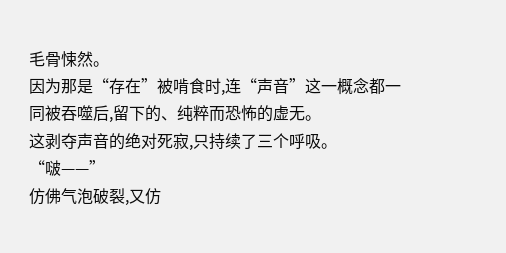毛骨悚然。
因为那是“存在”被啃食时,连“声音”这一概念都一同被吞噬后,留下的、纯粹而恐怖的虚无。
这剥夺声音的绝对死寂,只持续了三个呼吸。
“啵——”
仿佛气泡破裂,又仿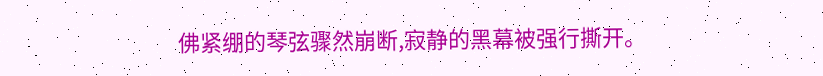佛紧绷的琴弦骤然崩断,寂静的黑幕被强行撕开。